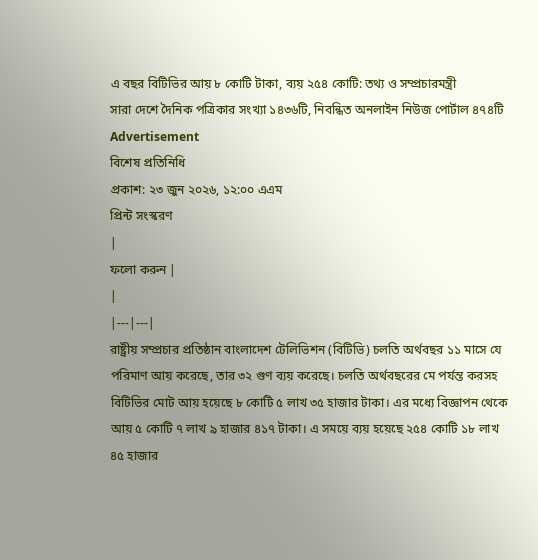এ বছর বিটিভির আয় ৮ কোটি টাকা, ব্যয় ২৫৪ কোটি: তথ্য ও সম্প্রচারমন্ত্রী
সারা দেশে দৈনিক পত্রিকার সংখ্যা ১৪৩৬টি, নিবন্ধিত অনলাইন নিউজ পোর্টাল ৪৭৪টি
Advertisement
বিশেষ প্রতিনিধি
প্রকাশ: ২৩ জুন ২০২৬, ১২:০০ এএম
প্রিন্ট সংস্করণ
|
ফলো করুন |
|
|---|---|
রাষ্ট্রীয় সম্প্রচার প্রতিষ্ঠান বাংলাদেশ টেলিভিশন (বিটিভি) চলতি অর্থবছর ১১ মাসে যে পরিমাণ আয় করেছে, তার ৩২ গুণ ব্যয় করেছে। চলতি অর্থবছরের মে পর্যন্ত করসহ বিটিভির মোট আয় হয়েছে ৮ কোটি ৫ লাখ ৩৫ হাজার টাকা। এর মধ্যে বিজ্ঞাপন থেকে আয় ৫ কোটি ৭ লাখ ৯ হাজার ৪১৭ টাকা। এ সময়ে ব্যয় হয়েছে ২৫৪ কোটি ১৮ লাখ ৪৫ হাজার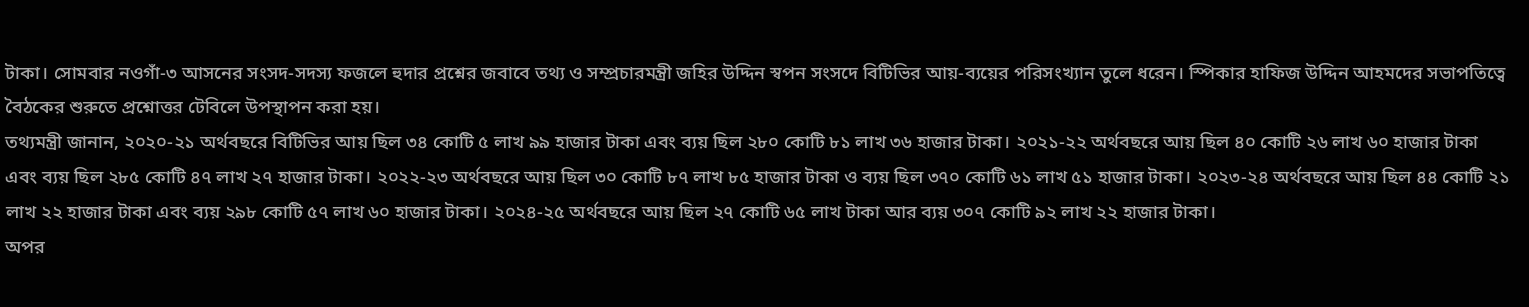টাকা। সোমবার নওগাঁ-৩ আসনের সংসদ-সদস্য ফজলে হুদার প্রশ্নের জবাবে তথ্য ও সম্প্রচারমন্ত্রী জহির উদ্দিন স্বপন সংসদে বিটিভির আয়-ব্যয়ের পরিসংখ্যান তুলে ধরেন। স্পিকার হাফিজ উদ্দিন আহমদের সভাপতিত্বে বৈঠকের শুরুতে প্রশ্নোত্তর টেবিলে উপস্থাপন করা হয়।
তথ্যমন্ত্রী জানান, ২০২০-২১ অর্থবছরে বিটিভির আয় ছিল ৩৪ কোটি ৫ লাখ ৯৯ হাজার টাকা এবং ব্যয় ছিল ২৮০ কোটি ৮১ লাখ ৩৬ হাজার টাকা। ২০২১-২২ অর্থবছরে আয় ছিল ৪০ কোটি ২৬ লাখ ৬০ হাজার টাকা এবং ব্যয় ছিল ২৮৫ কোটি ৪৭ লাখ ২৭ হাজার টাকা। ২০২২-২৩ অর্থবছরে আয় ছিল ৩০ কোটি ৮৭ লাখ ৮৫ হাজার টাকা ও ব্যয় ছিল ৩৭০ কোটি ৬১ লাখ ৫১ হাজার টাকা। ২০২৩-২৪ অর্থবছরে আয় ছিল ৪৪ কোটি ২১ লাখ ২২ হাজার টাকা এবং ব্যয় ২৯৮ কোটি ৫৭ লাখ ৬০ হাজার টাকা। ২০২৪-২৫ অর্থবছরে আয় ছিল ২৭ কোটি ৬৫ লাখ টাকা আর ব্যয় ৩০৭ কোটি ৯২ লাখ ২২ হাজার টাকা।
অপর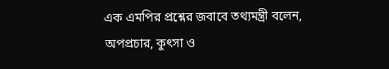এক এমপির প্রশ্নের জবাবে তথ্যমন্ত্রী বলেন, অপপ্রচার, কুৎসা ও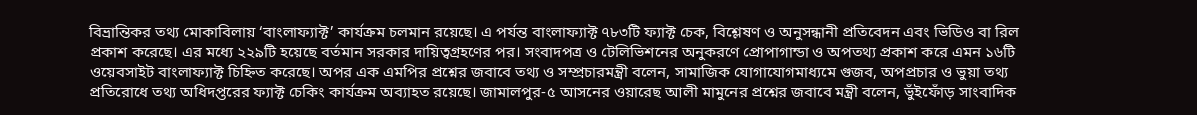বিভ্রান্তিকর তথ্য মোকাবিলায় ‘বাংলাফ্যাক্ট’ কার্যক্রম চলমান রয়েছে। এ পর্যন্ত বাংলাফ্যাক্ট ৭৮৩টি ফ্যাক্ট চেক, বিশ্লেষণ ও অনুসন্ধানী প্রতিবেদন এবং ভিডিও বা রিল প্রকাশ করেছে। এর মধ্যে ২২৯টি হয়েছে বর্তমান সরকার দায়িত্বগ্রহণের পর। সংবাদপত্র ও টেলিভিশনের অনুকরণে প্রোপাগান্ডা ও অপতথ্য প্রকাশ করে এমন ১৬টি ওয়েবসাইট বাংলাফ্যাক্ট চিহ্নিত করেছে। অপর এক এমপির প্রশ্নের জবাবে তথ্য ও সম্প্রচারমন্ত্রী বলেন, সামাজিক যোগাযোগমাধ্যমে গুজব, অপপ্রচার ও ভুয়া তথ্য প্রতিরোধে তথ্য অধিদপ্তরের ফ্যাক্ট চেকিং কার্যক্রম অব্যাহত রয়েছে। জামালপুর-৫ আসনের ওয়ারেছ আলী মামুনের প্রশ্নের জবাবে মন্ত্রী বলেন, ভুঁইফোঁড় সাংবাদিক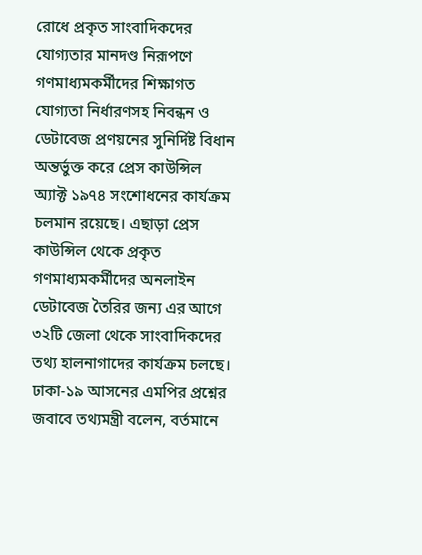রোধে প্রকৃত সাংবাদিকদের যোগ্যতার মানদণ্ড নিরূপণে গণমাধ্যমকর্মীদের শিক্ষাগত যোগ্যতা নির্ধারণসহ নিবন্ধন ও ডেটাবেজ প্রণয়নের সুনির্দিষ্ট বিধান অন্তর্ভুক্ত করে প্রেস কাউন্সিল অ্যাক্ট ১৯৭৪ সংশোধনের কার্যক্রম চলমান রয়েছে। এছাড়া প্রেস কাউন্সিল থেকে প্রকৃত গণমাধ্যমকর্মীদের অনলাইন ডেটাবেজ তৈরির জন্য এর আগে ৩২টি জেলা থেকে সাংবাদিকদের তথ্য হালনাগাদের কার্যক্রম চলছে। ঢাকা-১৯ আসনের এমপির প্রশ্নের জবাবে তথ্যমন্ত্রী বলেন, বর্তমানে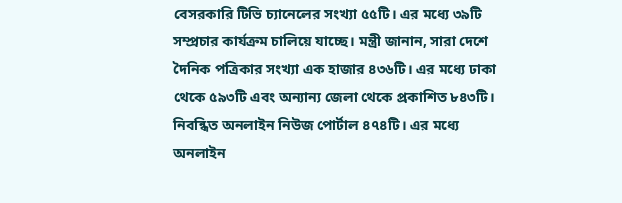বেসরকারি টিভি চ্যানেলের সংখ্যা ৫৫টি। এর মধ্যে ৩৯টি সম্প্রচার কার্যক্রম চালিয়ে যাচ্ছে। মন্ত্রী জানান, সারা দেশে দৈনিক পত্রিকার সংখ্যা এক হাজার ৪৩৬টি। এর মধ্যে ঢাকা থেকে ৫৯৩টি এবং অন্যান্য জেলা থেকে প্রকাশিত ৮৪৩টি। নিবন্ধিত অনলাইন নিউজ পোর্টাল ৪৭৪টি। এর মধ্যে অনলাইন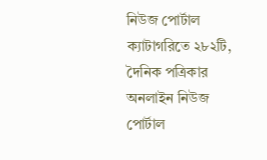নিউজ পোর্টাল ক্যাটাগরিতে ২৮২টি, দৈনিক পত্রিকার অনলাইন নিউজ পোর্টাল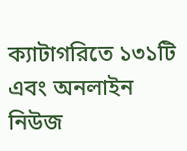ক্যাটাগরিতে ১৩১টি এবং অনলাইন নিউজ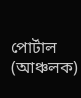পোর্টাল (আঞ্চলক)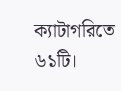ক্যাটাগরিতে ৬১টি।